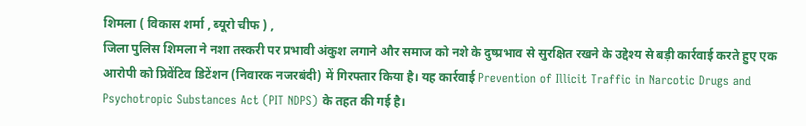शिमला ( विकास शर्मा , ब्यूरो चीफ ) ,
जिला पुलिस शिमला ने नशा तस्करी पर प्रभावी अंकुश लगाने और समाज को नशे के दुष्प्रभाव से सुरक्षित रखने के उद्देश्य से बड़ी कार्रवाई करते हुए एक आरोपी को प्रिवेंटिव डिटेंशन (निवारक नजरबंदी) में गिरफ्तार किया है। यह कार्रवाई Prevention of Illicit Traffic in Narcotic Drugs and Psychotropic Substances Act (PIT NDPS) के तहत की गई है।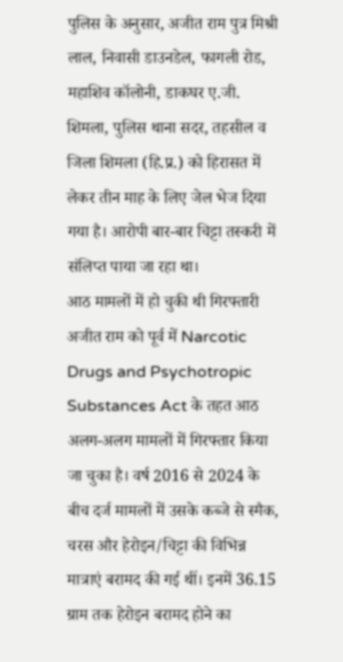पुलिस के अनुसार, अजीत राम पुत्र मिश्री लाल, निवासी डाउनडेल, फागली रोड, महाशिव कॉलोनी, डाकघर ए.जी. शिमला, पुलिस थाना सदर, तहसील व जिला शिमला (हि.प्र.) को हिरासत में लेकर तीन माह के लिए जेल भेज दिया गया है। आरोपी बार-बार चिट्टा तस्करी में संलिप्त पाया जा रहा था।
आठ मामलों में हो चुकी थी गिरफ्तारी
अजीत राम को पूर्व में Narcotic Drugs and Psychotropic Substances Act के तहत आठ अलग-अलग मामलों में गिरफ्तार किया जा चुका है। वर्ष 2016 से 2024 के बीच दर्ज मामलों में उसके कब्जे से स्मैक, चरस और हेरोइन/चिट्टा की विभिन्न मात्राएं बरामद की गई थीं। इनमें 36.15 ग्राम तक हेरोइन बरामद होने का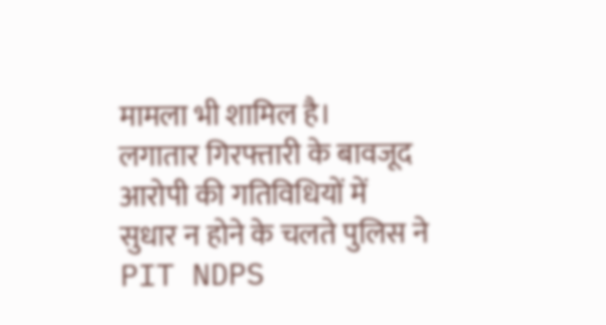मामला भी शामिल है।
लगातार गिरफ्तारी के बावजूद आरोपी की गतिविधियों में सुधार न होने के चलते पुलिस ने PIT NDPS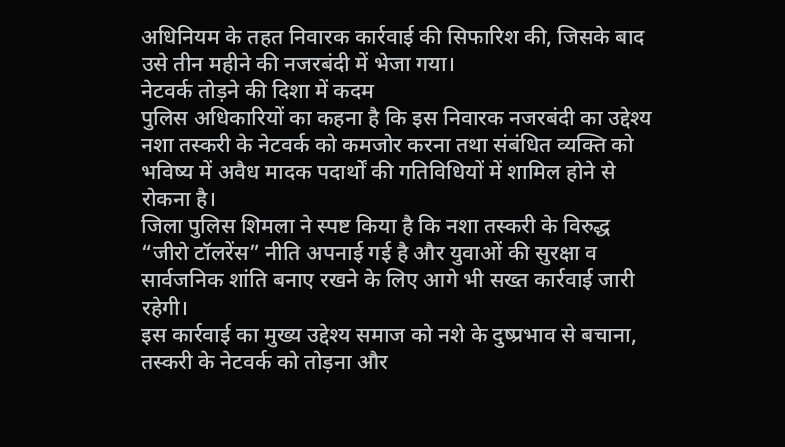अधिनियम के तहत निवारक कार्रवाई की सिफारिश की, जिसके बाद उसे तीन महीने की नजरबंदी में भेजा गया।
नेटवर्क तोड़ने की दिशा में कदम
पुलिस अधिकारियों का कहना है कि इस निवारक नजरबंदी का उद्देश्य नशा तस्करी के नेटवर्क को कमजोर करना तथा संबंधित व्यक्ति को भविष्य में अवैध मादक पदार्थों की गतिविधियों में शामिल होने से रोकना है।
जिला पुलिस शिमला ने स्पष्ट किया है कि नशा तस्करी के विरुद्ध “जीरो टॉलरेंस” नीति अपनाई गई है और युवाओं की सुरक्षा व सार्वजनिक शांति बनाए रखने के लिए आगे भी सख्त कार्रवाई जारी रहेगी।
इस कार्रवाई का मुख्य उद्देश्य समाज को नशे के दुष्प्रभाव से बचाना, तस्करी के नेटवर्क को तोड़ना और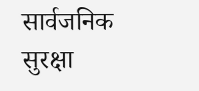सार्वजनिक सुरक्षा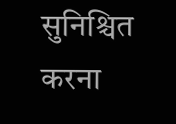सुनिश्चित करना